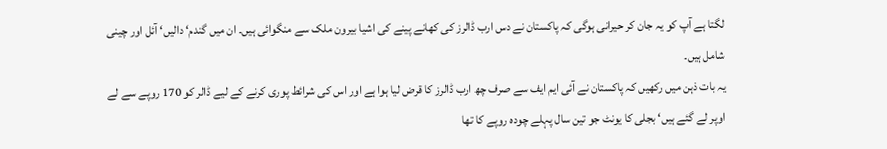لگتا ہے آپ کو یہ جان کر حیرانی ہوگی کہ پاکستان نے دس ارب ڈالرز کی کھانے پینے کی اشیا بیرون ملک سے منگوائی ہیں۔ ان میں گندم‘ دالیں‘ آئل اور چینی شامل ہیں۔
یہ بات ذہن میں رکھیں کہ پاکستان نے آئی ایم ایف سے صرف چھ ارب ڈالرز کا قرض لیا ہوا ہے اور اس کی شرائط پوری کرنے کے لیے ڈالر کو 170 روپے سے لے اوپر لے گئے ہیں‘ بجلی کا یونٹ جو تین سال پہلے چودہ روپے کا تھا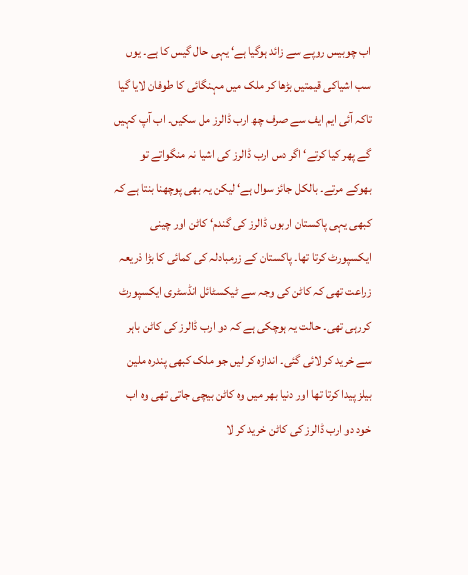اب چوبیس روپے سے زائد ہوگیا ہے‘ یہی حال گیس کا ہے۔ یوں سب اشیاکی قیمتیں بڑھا کر ملک میں مہنگائی کا طوفان لایا گیا تاکہ آئی ایم ایف سے صرف چھ ارب ڈالرز مل سکیں۔ اب آپ کہیں گے پھر کیا کرتے‘ اگر دس ارب ڈالرز کی اشیا نہ منگواتے تو بھوکے مرتے۔ بالکل جائز سوال ہے‘ لیکن یہ بھی پوچھنا بنتا ہے کہ کبھی یہی پاکستان اربوں ڈالرز کی گندم‘ کاٹن اور چینی ایکسپورٹ کرتا تھا۔ پاکستان کے زرمبادلہ کی کمائی کا بڑا ذریعہ زراعت تھی کہ کاٹن کی وجہ سے ٹیکسٹائل انڈسٹری ایکسپورٹ کررہی تھی۔ حالت یہ ہوچکی ہے کہ دو ارب ڈالرز کی کاٹن باہر سے خرید کر لائی گئی۔ اندازہ کر لیں جو ملک کبھی پندرہ ملین بیلز پیدا کرتا تھا اور دنیا بھر میں وہ کاٹن بیچی جاتی تھی وہ اب خود دو ارب ڈالرز کی کاٹن خرید کر لا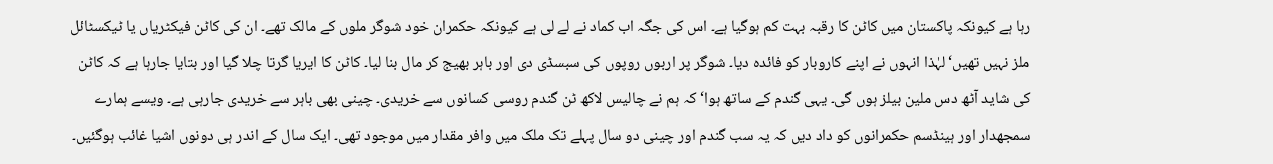رہا ہے کیونکہ پاکستان میں کاٹن کا رقبہ بہت کم ہوگیا ہے۔ اس کی جگہ اب کماد نے لے لی ہے کیونکہ حکمران خود شوگر ملوں کے مالک تھے۔ ان کی کاٹن فیکٹریاں یا ٹیکسٹائل ملز نہیں تھیں‘ لہٰذا انہوں نے اپنے کاروبار کو فائدہ دیا۔ شوگر پر اربوں روپوں کی سبسڈی دی اور باہر بھیج کر مال بنا لیا۔ کاٹن کا ایریا گرتا چلا گیا اور بتایا جارہا ہے کہ کاٹن کی شاید آٹھ دس ملین بیلز ہوں گی۔ یہی گندم کے ساتھ ہوا‘ کہ ہم نے چالیس لاکھ ٹن گندم روسی کسانوں سے خریدی۔ چینی بھی باہر سے خریدی جارہی ہے۔ ویسے ہمارے سمجھدار اور ہینڈسم حکمرانوں کو داد دیں کہ یہ سب گندم اور چینی دو سال پہلے تک ملک میں وافر مقدار میں موجود تھی۔ ایک سال کے اندر ہی دونوں اشیا غائب ہوگئیں۔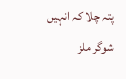پتہ چلا کہ انہیں شوگر ملز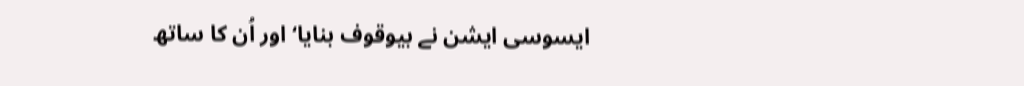ایسوسی ایشن نے بیوقوف بنایا‘ اور اُن کا ساتھ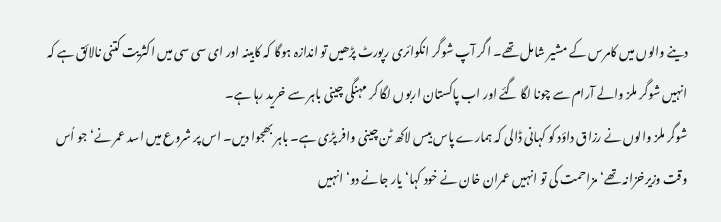دینے والوں میں کامرس کے مشیر شامل تھے۔ اگر آپ شوگر انکوائری رپورٹ پڑھیں تو اندازہ ہوگا کہ کابینہ اور ای سی سی میں اکثریت کتنی نالائق ہے کہ انہیں شوگر ملز والے آرام سے چونا لگا گئے اور اب پاکستان اربوں لگا کر مہنگی چینی باہر سے خرید رہا ہے۔
شوگر ملز والوں نے رزاق داؤد کو کہانی ڈالی کہ ہمارے پاس بیس لاکھ ٹن چینی وافر پڑی ہے۔ باہر بھجوا دیں۔ اس پر شروع میں اسد عمر نے‘ جو اُس وقت وزیرخزانہ تھے‘ مزاحمت کی تو انہیں عمران خان نے خود کہا‘ یار جانے دو‘ انہیں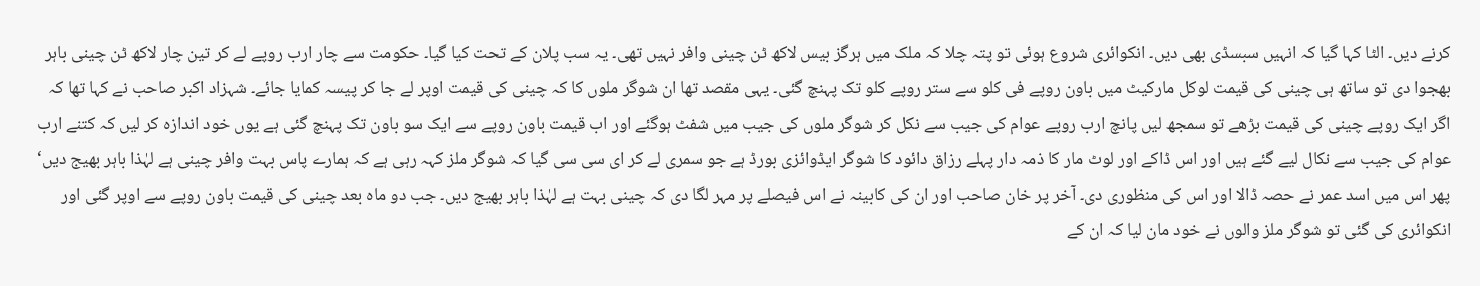کرنے دیں۔ الٹا کہا گیا کہ انہیں سبسڈی بھی دیں۔ انکوائری شروع ہوئی تو پتہ چلا کہ ملک میں ہرگز بیس لاکھ ٹن چینی وافر نہیں تھی۔ یہ سب پلان کے تحت کیا گیا۔ حکومت سے چار ارب روپے لے کر تین چار لاکھ ٹن چینی باہر بھجوا دی تو ساتھ ہی چینی کی قیمت لوکل مارکیٹ میں باون روپے فی کلو سے ستر روپے کلو تک پہنچ گئی۔ یہی مقصد تھا ان شوگر ملوں کا کہ چینی کی قیمت اوپر لے جا کر پیسہ کمایا جائے۔ شہزاد اکبر صاحب نے کہا تھا کہ اگر ایک روپے چینی کی قیمت بڑھے تو سمجھ لیں پانچ ارب روپے عوام کی جیب سے نکل کر شوگر ملوں کی جیب میں شفٹ ہوگئے اور اب قیمت باون روپے سے ایک سو باون تک پہنچ گئی ہے یوں خود اندازہ کر لیں کہ کتنے ارب عوام کی جیب سے نکال لیے گئے ہیں اور اس ڈاکے اور لوٹ مار کا ذمہ دار پہلے رزاق دائود کا شوگر ایڈوائزی بورڈ ہے جو سمری لے کر ای سی سی گیا کہ شوگر ملز کہہ رہی ہے کہ ہمارے پاس بہت وافر چینی ہے لہٰذا باہر بھیج دیں‘ پھر اس میں اسد عمر نے حصہ ڈالا اور اس کی منظوری دی۔ آخر پر خان صاحب اور ان کی کابینہ نے اس فیصلے پر مہر لگا دی کہ چینی بہت ہے لہٰذا باہر بھیج دیں۔ جب دو ماہ بعد چینی کی قیمت باون روپے سے اوپر گئی اور انکوائری کی گئی تو شوگر ملز والوں نے خود مان لیا کہ ان کے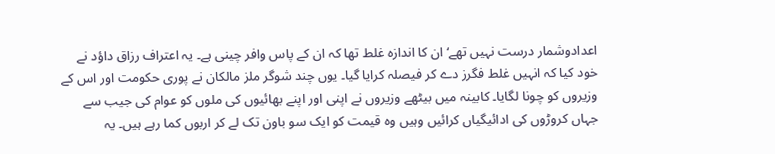اعدادوشمار درست نہیں تھے‘ ان کا اندازہ غلط تھا کہ ان کے پاس وافر چینی ہے۔ یہ اعتراف رزاق داؤد نے خود کیا کہ انہیں غلط فگرز دے کر فیصلہ کرایا گیا۔ یوں چند شوگر ملز مالکان نے پوری حکومت اور اس کے وزیروں کو چونا لگایا۔ کابینہ میں بیٹھے وزیروں نے اپنی اور اپنے بھائیوں کی ملوں کو عوام کی جیب سے جہاں کروڑوں کی ادائیگیاں کرائیں وہیں وہ قیمت کو ایک سو باون تک لے کر اربوں کما رہے ہیں۔ یہ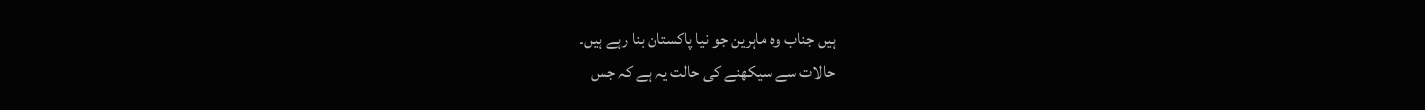ہیں جناب وہ ماہرین جو نیا پاکستان بنا رہے ہیں۔
حالات سے سیکھنے کی حالت یہ ہے کہ جس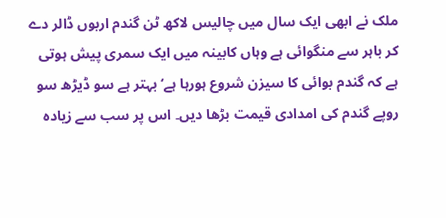ملک نے ابھی ایک سال میں چالیس لاکھ ٹن گندم اربوں ڈالر دے کر باہر سے منگوائی ہے وہاں کابینہ میں ایک سمری پیش ہوتی ہے کہ گندم بوائی کا سیزن شروع ہورہا ہے‘ بہتر ہے سو ڈیڑھ سو روپے گندم کی امدادی قیمت بڑھا دیں۔ اس پر سب سے زیادہ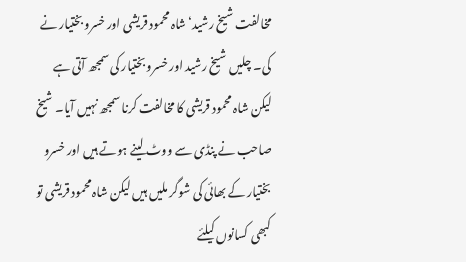مخالفت شیخ رشید‘ شاہ محمود قریشی اور خسرو بختیار نے کی۔ چلیں شیخ رشید اور خسرو بختیار کی سمجھ آتی ہے لیکن شاہ محمود قریشی کا مخالفت کرنا سمجھ نہیں آیا۔ شیخ صاحب نے پنڈی سے ووٹ لینے ہوتے ہیں اور خسرو بختیار کے بھائی کی شوگر ملیں ہیں لیکن شاہ محمود قریشی تو کبھی کسانوں کیلئے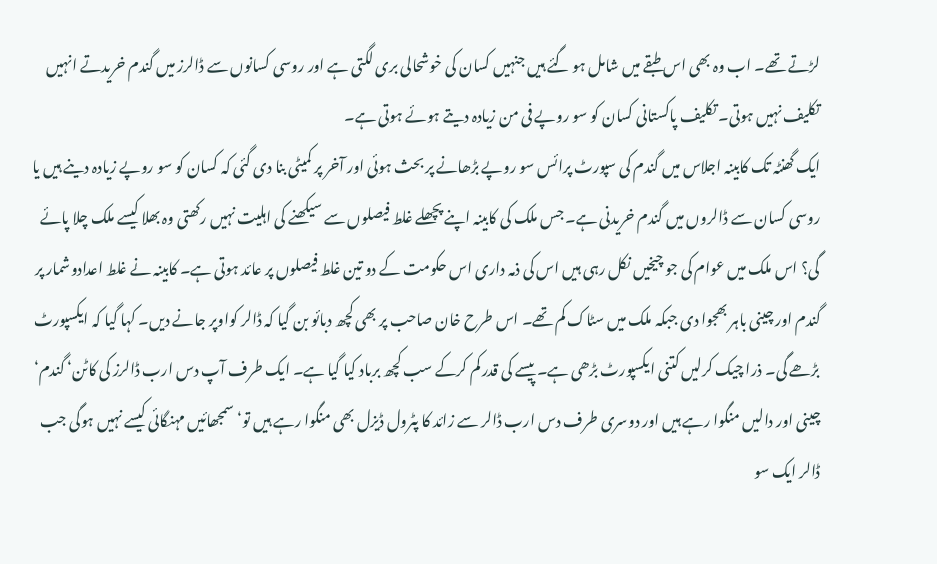لڑتے تھے۔ اب وہ بھی اس طبقے میں شامل ہو گئے ہیں جنہیں کسان کی خوشحالی بری لگتی ہے اور روسی کسانوں سے ڈالرز میں گندم خریدتے انہیں تکلیف نہیں ہوتی۔ تکلیف پاکستانی کسان کو سو روپے فی من زیادہ دیتے ہوئے ہوتی ہے۔
ایک گھنٹہ تک کابینہ اجلاس میں گندم کی سپورٹ پرائس سو روپے بڑھانے پر بحث ہوئی اور آخر پر کمیٹی بنا دی گئی کہ کسان کو سو روپے زیادہ دینے ہیں یا روسی کسان سے ڈالروں میں گندم خریدنی ہے۔ جس ملک کی کابینہ اپنے پچھلے غلط فیصلوں سے سیکھنے کی اہلیت نہیں رکھتی وہ بھلا کیسے ملک چلا پائے گی؟ اس ملک میں عوام کی جو چیخیں نکل رہی ہیں اس کی ذمہ داری اس حکومت کے دو تین غلط فیصلوں پر عائد ہوتی ہے۔ کابینہ نے غلط اعدادوشمار پر گندم اور چینی باہر بھجوا دی جبکہ ملک میں سٹاک کم تھے۔ اس طرح خان صاحب پر بھی کچھ دبائو بن گیا کہ ڈالر کواوپر جانے دیں۔ کہا گیا کہ ایکسپورٹ بڑھے گی۔ ذرا چیک کرلیں کتنی ایکسپورٹ بڑھی ہے۔ پیسے کی قدر کم کرکے سب کچھ برباد کیا گیا ہے۔ ایک طرف آپ دس ارب ڈالرز کی کاٹن‘ گندم‘ چینی اور دالیں منگوا رہے ہیں اور دوسری طرف دس ارب ڈالر سے زائد کا پٹرول ڈیزل بھی منگوا رہے ہیں تو‘ سمجھائیں مہنگائی کیسے نہیں ہوگی جب ڈالر ایک سو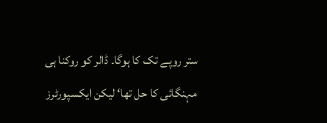ستر روپے تک کا ہوگا۔ ڈالر کو روکنا ہی مہنگائی کا حل تھا‘ لیکن ایکسپورٹرز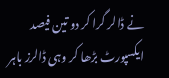نے ڈالر گرا کر دو تین فیصد ایکسپورٹ بڑھا کر وہی ڈالرز باہر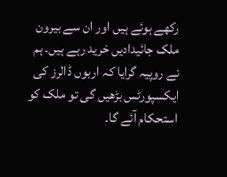رکھے ہوئے ہیں اور ان سے بیرون ملک جائیدادیں خرید رہے ہیں۔ ہم نے روپیہ گرایا کہ اربوں ڈالرز کی ایکسپورٹس بڑھیں گی تو ملک کو استحکام آئے گا۔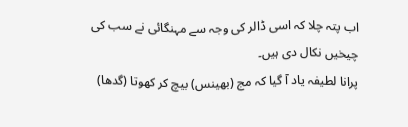اب پتہ چلا کہ اسی ڈالر کی وجہ سے مہنگائی نے سب کی چیخیں نکال دی ہیں۔
پرانا لطیفہ یاد آ گیا کہ مج (بھینس) بیچ کر کھوتا (گدھا)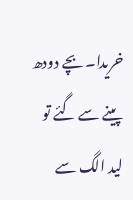خریدا۔ بچے دودھ پینے سے گئے تو لید الگ سے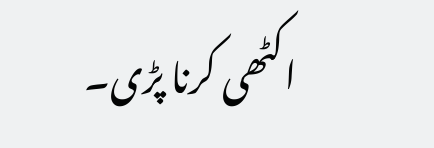اکٹھی کرنا پڑی۔